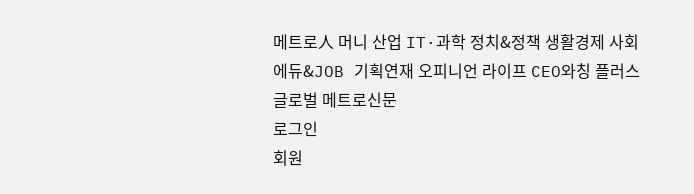메트로人 머니 산업 IT·과학 정치&정책 생활경제 사회 에듀&JOB 기획연재 오피니언 라이프 CEO와칭 플러스
글로벌 메트로신문
로그인
회원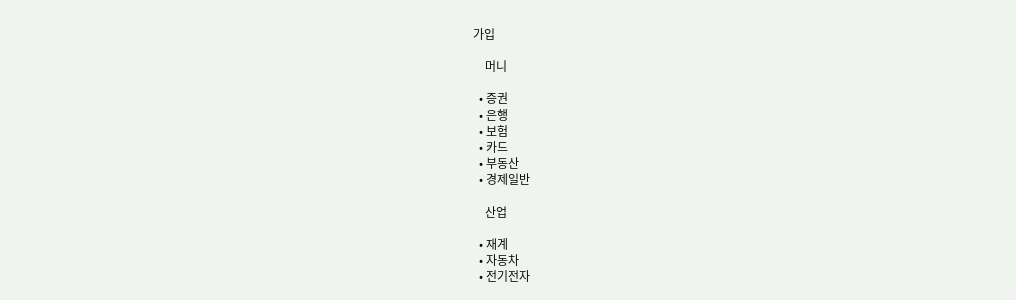가입

    머니

  • 증권
  • 은행
  • 보험
  • 카드
  • 부동산
  • 경제일반

    산업

  • 재계
  • 자동차
  • 전기전자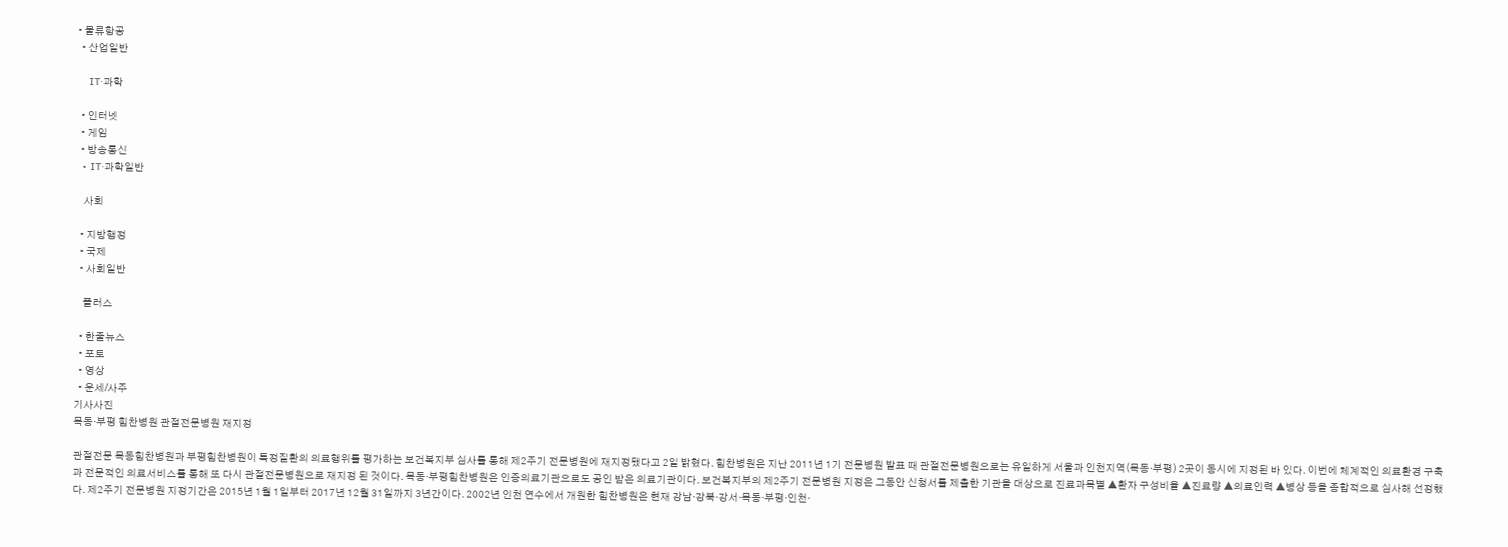• 물류항공
  • 산업일반

    IT·과학

  • 인터넷
  • 게임
  • 방송통신
  • IT·과학일반

    사회

  • 지방행정
  • 국제
  • 사회일반

    플러스

  • 한줄뉴스
  • 포토
  • 영상
  • 운세/사주
기사사진
목동·부평 힘찬병원 관절전문병원 재지정

관절전문 목동힘찬병원과 부평힘찬병원이 특정질환의 의료행위를 평가하는 보건복지부 심사를 통해 제2주기 전문병원에 재지정됐다고 2일 밝혔다. 힘찬병원은 지난 2011년 1기 전문병원 발표 때 관절전문병원으로는 유일하게 서울과 인천지역(목동·부평) 2곳이 동시에 지정된 바 있다. 이번에 체계적인 의료환경 구축과 전문적인 의료서비스를 통해 또 다시 관절전문병원으로 재지정 된 것이다. 목동·부평힘찬병원은 인증의료기관으로도 공인 받은 의료기관이다. 보건복지부의 제2주기 전문병원 지정은 그동안 신청서를 제출한 기관을 대상으로 진료과목별 ▲환자 구성비율 ▲진료량 ▲의료인력 ▲병상 등을 종합적으로 심사해 선정했다. 제2주기 전문병원 지정기간은 2015년 1월 1일부터 2017년 12월 31일까지 3년간이다. 2002년 인천 연수에서 개원한 힘찬병원은 현재 강남·강북·강서·목동·부평·인천·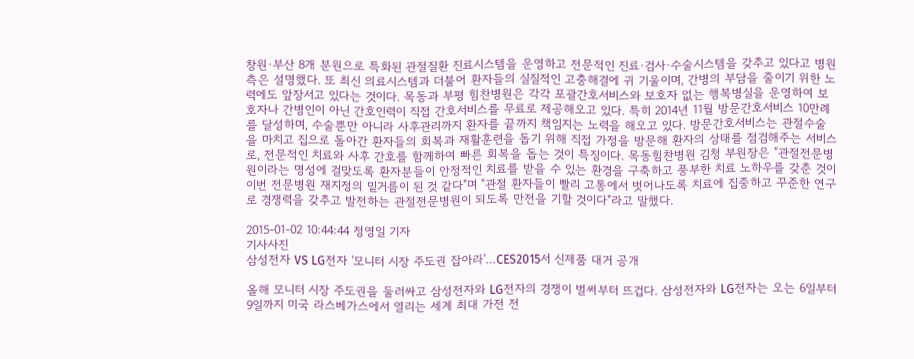창원·부산 8개 분원으로 특화된 관절질환 진료시스템을 운영하고 전문적인 진료·검사·수술시스템을 갖추고 있다고 병원 측은 설명했다. 또 최신 의료시스템과 더불어 환자들의 실질적인 고충해결에 귀 기울이며, 간병의 부담을 줄이기 위한 노력에도 앞장서고 있다는 것이다. 목동과 부평 힘찬병원은 각각 포괄간호서비스와 보호자 없는 행복병실을 운영하여 보호자나 간병인이 아닌 간호인력이 직접 간호서비스를 무료로 제공해오고 있다. 특히 2014년 11월 방문간호서비스 10만례를 달성하며, 수술뿐만 아니라 사후관리까지 환자를 끝까지 책임지는 노력을 해오고 있다. 방문간호서비스는 관절수술을 마치고 집으로 돌아간 환자들의 회복과 재활훈련을 돕기 위해 직접 가정을 방문해 환자의 상태를 점검해주는 서비스로, 전문적인 치료와 사후 간호를 함께하여 빠른 회복을 돕는 것이 특징이다. 목동힘찬병원 김청 부원장은 "관절전문병원이라는 명성에 걸맞도록 환자분들이 안정적인 치료를 받을 수 있는 환경을 구축하고 풍부한 치료 노하우를 갖춘 것이 이번 전문병원 재지정의 밑거름이 된 것 같다"며 "관절 환자들이 빨리 고통에서 벗어나도록 치료에 집중하고 꾸준한 연구로 경쟁력을 갖추고 발전하는 관절전문병원이 되도록 만전을 기할 것이다"라고 말했다.

2015-01-02 10:44:44 정영일 기자
기사사진
삼성전자 VS LG전자 '모니터 시장 주도권 잡아라'…CES2015서 신제품 대거 공개

올해 모니터 시장 주도권을 둘러싸고 삼성전자와 LG전자의 경쟁이 벌써부터 뜨겁다. 삼성전자와 LG전자는 오는 6일부터 9일까지 미국 라스베가스에서 열리는 세계 최대 가전 전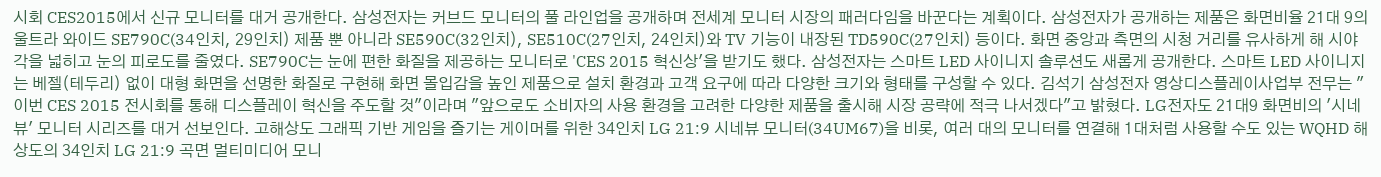시회 CES2015에서 신규 모니터를 대거 공개한다. 삼성전자는 커브드 모니터의 풀 라인업을 공개하며 전세계 모니터 시장의 패러다임을 바꾼다는 계획이다. 삼성전자가 공개하는 제품은 화면비율 21대 9의 울트라 와이드 SE790C(34인치, 29인치) 제품 뿐 아니라 SE590C(32인치), SE510C(27인치, 24인치)와 TV 기능이 내장된 TD590C(27인치) 등이다. 화면 중앙과 측면의 시청 거리를 유사하게 해 시야각을 넓히고 눈의 피로도를 줄였다. SE790C는 눈에 편한 화질을 제공하는 모니터로 'CES 2015 혁신상'을 받기도 했다. 삼성전자는 스마트 LED 사이니지 솔루션도 새롭게 공개한다. 스마트 LED 사이니지는 베젤(테두리) 없이 대형 화면을 선명한 화질로 구현해 화면 몰입감을 높인 제품으로 설치 환경과 고객 요구에 따라 다양한 크기와 형태를 구성할 수 있다. 김석기 삼성전자 영상디스플레이사업부 전무는 "이번 CES 2015 전시회를 통해 디스플레이 혁신을 주도할 것"이라며 "앞으로도 소비자의 사용 환경을 고려한 다양한 제품을 출시해 시장 공략에 적극 나서겠다"고 밝혔다. LG전자도 21대9 화면비의 '시네뷰' 모니터 시리즈를 대거 선보인다. 고해상도 그래픽 기반 게임을 즐기는 게이머를 위한 34인치 LG 21:9 시네뷰 모니터(34UM67)을 비롯, 여러 대의 모니터를 연결해 1대처럼 사용할 수도 있는 WQHD 해상도의 34인치 LG 21:9 곡면 멀티미디어 모니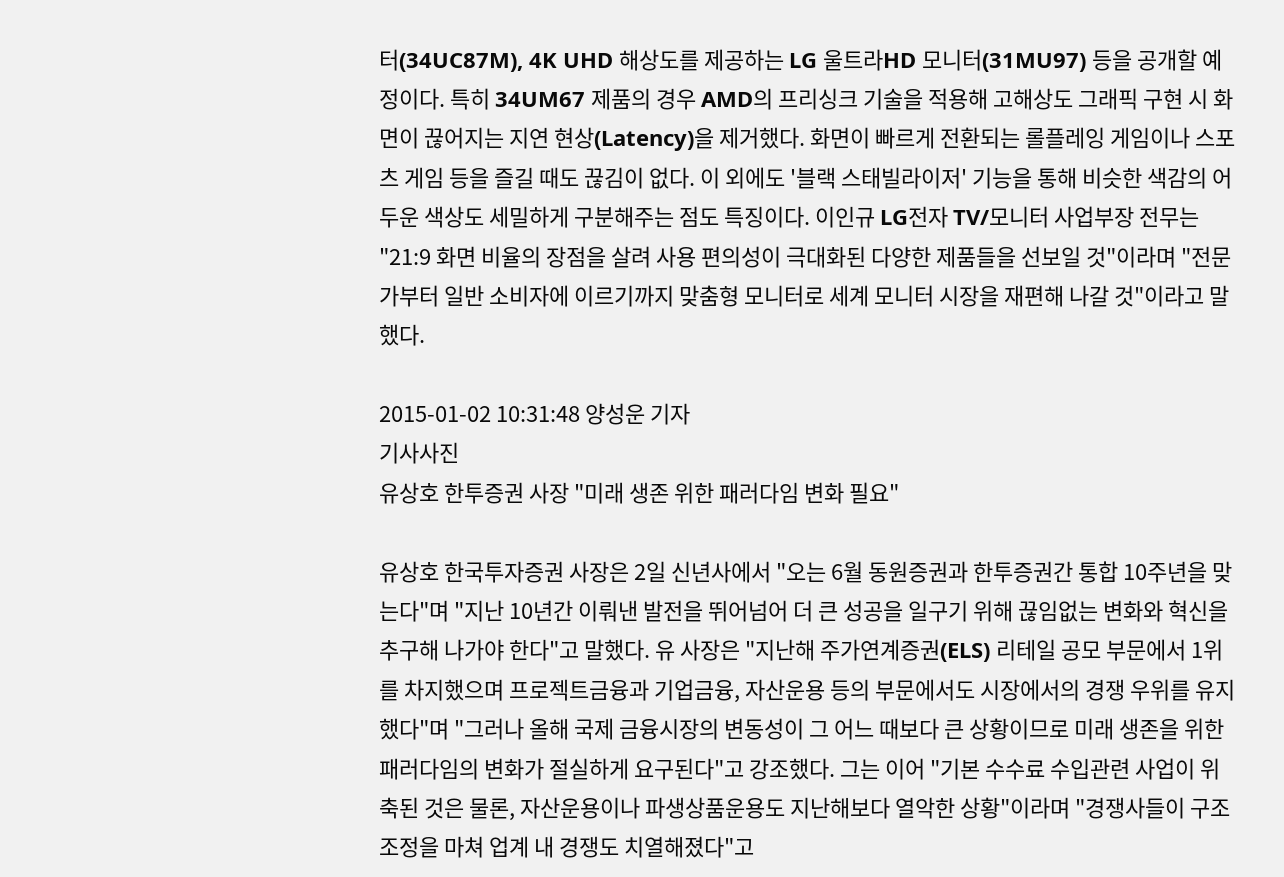터(34UC87M), 4K UHD 해상도를 제공하는 LG 울트라HD 모니터(31MU97) 등을 공개할 예정이다. 특히 34UM67 제품의 경우 AMD의 프리싱크 기술을 적용해 고해상도 그래픽 구현 시 화면이 끊어지는 지연 현상(Latency)을 제거했다. 화면이 빠르게 전환되는 롤플레잉 게임이나 스포츠 게임 등을 즐길 때도 끊김이 없다. 이 외에도 '블랙 스태빌라이저' 기능을 통해 비슷한 색감의 어두운 색상도 세밀하게 구분해주는 점도 특징이다. 이인규 LG전자 TV/모니터 사업부장 전무는 "21:9 화면 비율의 장점을 살려 사용 편의성이 극대화된 다양한 제품들을 선보일 것"이라며 "전문가부터 일반 소비자에 이르기까지 맞춤형 모니터로 세계 모니터 시장을 재편해 나갈 것"이라고 말했다.

2015-01-02 10:31:48 양성운 기자
기사사진
유상호 한투증권 사장 "미래 생존 위한 패러다임 변화 필요"

유상호 한국투자증권 사장은 2일 신년사에서 "오는 6월 동원증권과 한투증권간 통합 10주년을 맞는다"며 "지난 10년간 이뤄낸 발전을 뛰어넘어 더 큰 성공을 일구기 위해 끊임없는 변화와 혁신을 추구해 나가야 한다"고 말했다. 유 사장은 "지난해 주가연계증권(ELS) 리테일 공모 부문에서 1위를 차지했으며 프로젝트금융과 기업금융, 자산운용 등의 부문에서도 시장에서의 경쟁 우위를 유지했다"며 "그러나 올해 국제 금융시장의 변동성이 그 어느 때보다 큰 상황이므로 미래 생존을 위한 패러다임의 변화가 절실하게 요구된다"고 강조했다. 그는 이어 "기본 수수료 수입관련 사업이 위축된 것은 물론, 자산운용이나 파생상품운용도 지난해보다 열악한 상황"이라며 "경쟁사들이 구조조정을 마쳐 업계 내 경쟁도 치열해졌다"고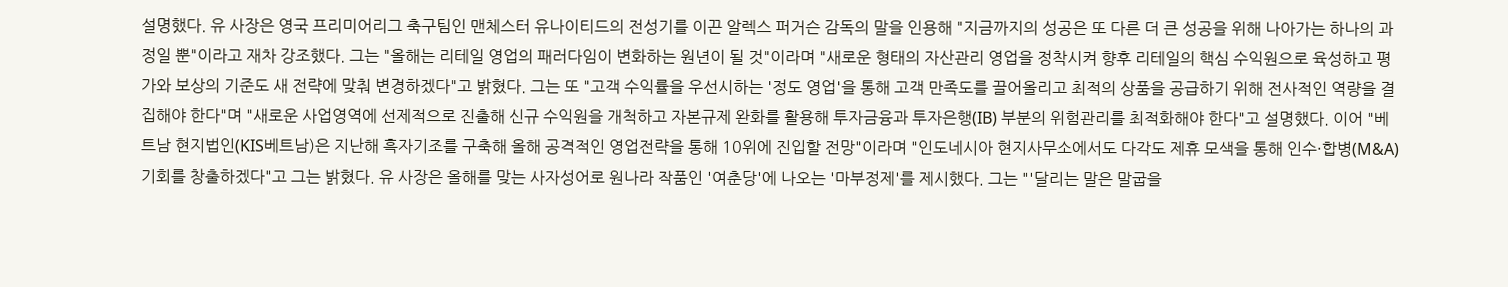설명했다. 유 사장은 영국 프리미어리그 축구팀인 맨체스터 유나이티드의 전성기를 이끈 알렉스 퍼거슨 감독의 말을 인용해 "지금까지의 성공은 또 다른 더 큰 성공을 위해 나아가는 하나의 과정일 뿐"이라고 재차 강조했다. 그는 "올해는 리테일 영업의 패러다임이 변화하는 원년이 될 것"이라며 "새로운 형태의 자산관리 영업을 정착시켜 향후 리테일의 핵심 수익원으로 육성하고 평가와 보상의 기준도 새 전략에 맞춰 변경하겠다"고 밝혔다. 그는 또 "고객 수익률을 우선시하는 '정도 영업'을 통해 고객 만족도를 끌어올리고 최적의 상품을 공급하기 위해 전사적인 역량을 결집해야 한다"며 "새로운 사업영역에 선제적으로 진출해 신규 수익원을 개척하고 자본규제 완화를 활용해 투자금융과 투자은행(IB) 부분의 위험관리를 최적화해야 한다"고 설명했다. 이어 "베트남 현지법인(KIS베트남)은 지난해 흑자기조를 구축해 올해 공격적인 영업전략을 통해 10위에 진입할 전망"이라며 "인도네시아 현지사무소에서도 다각도 제휴 모색을 통해 인수·합병(M&A) 기회를 창출하겠다"고 그는 밝혔다. 유 사장은 올해를 맞는 사자성어로 원나라 작품인 '여춘당'에 나오는 '마부정제'를 제시했다. 그는 "'달리는 말은 말굽을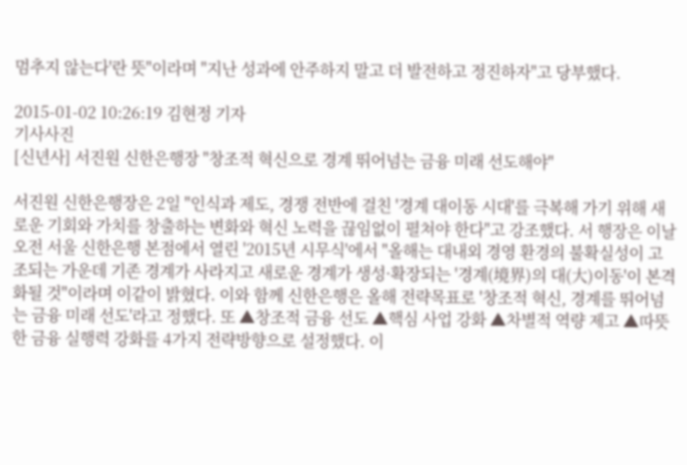멈추지 않는다'란 뜻"이라며 "지난 성과에 안주하지 말고 더 발전하고 정진하자"고 당부했다.

2015-01-02 10:26:19 김현정 기자
기사사진
[신년사] 서진원 신한은행장 "창조적 혁신으로 경계 뛰어넘는 금융 미래 선도해야"

서진원 신한은행장은 2일 "인식과 제도, 경쟁 전반에 걸친 '경계 대이동 시대'를 극복해 가기 위해 새로운 기회와 가치를 창출하는 변화와 혁신 노력을 끊임없이 펼쳐야 한다"고 강조했다. 서 행장은 이날 오전 서울 신한은행 본점에서 열린 '2015년 시무식'에서 "올해는 대내외 경영 환경의 불확실성이 고조되는 가운데 기존 경계가 사라지고 새로운 경계가 생성·확장되는 '경계(境界)의 대(大)이동'이 본격화될 것"이라며 이같이 밝혔다. 이와 함께 신한은행은 올해 전략목표로 '창조적 혁신, 경계를 뛰어넘는 금융 미래 선도'라고 정했다. 또 ▲창조적 금융 선도 ▲핵심 사업 강화 ▲차별적 역량 제고 ▲따뜻한 금융 실행력 강화를 4가지 전략방향으로 설정했다. 이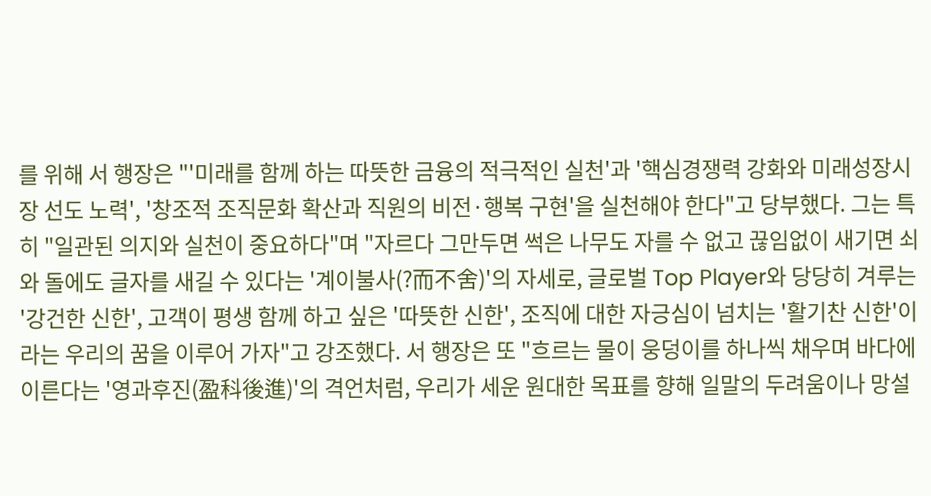를 위해 서 행장은 "'미래를 함께 하는 따뜻한 금융의 적극적인 실천'과 '핵심경쟁력 강화와 미래성장시장 선도 노력', '창조적 조직문화 확산과 직원의 비전·행복 구현'을 실천해야 한다"고 당부했다. 그는 특히 "일관된 의지와 실천이 중요하다"며 "자르다 그만두면 썩은 나무도 자를 수 없고 끊임없이 새기면 쇠와 돌에도 글자를 새길 수 있다는 '계이불사(?而不舍)'의 자세로, 글로벌 Top Player와 당당히 겨루는 '강건한 신한', 고객이 평생 함께 하고 싶은 '따뜻한 신한', 조직에 대한 자긍심이 넘치는 '활기찬 신한'이라는 우리의 꿈을 이루어 가자"고 강조했다. 서 행장은 또 "흐르는 물이 웅덩이를 하나씩 채우며 바다에 이른다는 '영과후진(盈科後進)'의 격언처럼, 우리가 세운 원대한 목표를 향해 일말의 두려움이나 망설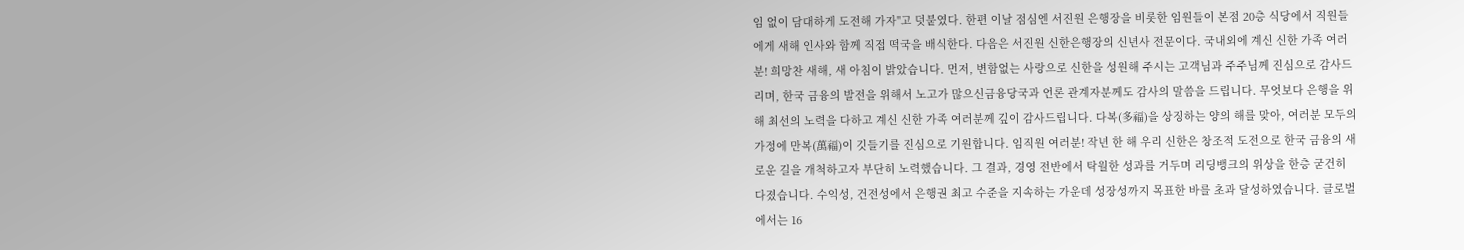임 없이 담대하게 도전해 가자"고 덧붙였다. 한편 이날 점심엔 서진원 은행장을 비롯한 임원들이 본점 20층 식당에서 직원들에게 새해 인사와 함께 직접 떡국을 배식한다. 다음은 서진원 신한은행장의 신년사 전문이다. 국내외에 계신 신한 가족 여러분! 희망찬 새해, 새 아침이 밝았습니다. 먼저, 변함없는 사랑으로 신한을 성원해 주시는 고객님과 주주님께 진심으로 감사드리며, 한국 금융의 발전을 위해서 노고가 많으신금융당국과 언론 관계자분께도 감사의 말씀을 드립니다. 무엇보다 은행을 위해 최선의 노력을 다하고 계신 신한 가족 여러분께 깊이 감사드립니다. 다복(多福)을 상징하는 양의 해를 맞아, 여러분 모두의 가정에 만복(萬福)이 깃들기를 진심으로 기원합니다. 임직원 여러분! 작년 한 해 우리 신한은 창조적 도전으로 한국 금융의 새로운 길을 개척하고자 부단히 노력했습니다. 그 결과, 경영 전반에서 탁월한 성과를 거두며 리딩뱅크의 위상을 한층 굳건히 다졌습니다. 수익성, 건전성에서 은행권 최고 수준을 지속하는 가운데 성장성까지 목표한 바를 초과 달성하였습니다. 글로벌에서는 16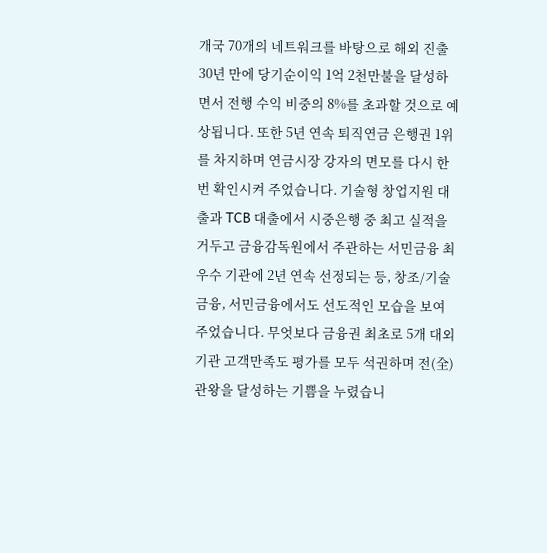개국 70개의 네트워크를 바탕으로 해외 진출 30년 만에 당기순이익 1억 2천만불을 달성하면서 전행 수익 비중의 8%를 초과할 것으로 예상됩니다. 또한 5년 연속 퇴직연금 은행권 1위를 차지하며 연금시장 강자의 면모를 다시 한 번 확인시켜 주었습니다. 기술형 창업지원 대출과 TCB 대출에서 시중은행 중 최고 실적을 거두고 금융감독원에서 주관하는 서민금융 최우수 기관에 2년 연속 선정되는 등, 창조/기술금융, 서민금융에서도 선도적인 모습을 보여 주었습니다. 무엇보다 금융권 최초로 5개 대외기관 고객만족도 평가를 모두 석권하며 전(全)관왕을 달성하는 기쁨을 누렸습니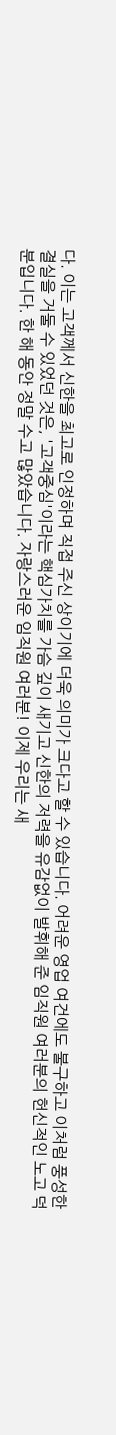다. 이는 고객께서 신한을 최고로 인정하며 직접 주신 상이기에 더욱 의미가 크다고 할 수 있습니다. 어려운 영업 여건에도 불구하고 이처럼 풍성한 결실을 거둘 수 있었던 것은, '고객중심'이라는 핵심가치를 가슴 깊이 새기고 신한의 저력을 유감없이 발휘해 준 임직원 여러분의 헌신적인 노고 덕분입니다. 한 해 동안 정말 수고 많았습니다. 자랑스러운 임직원 여러분! 이제 우리는 새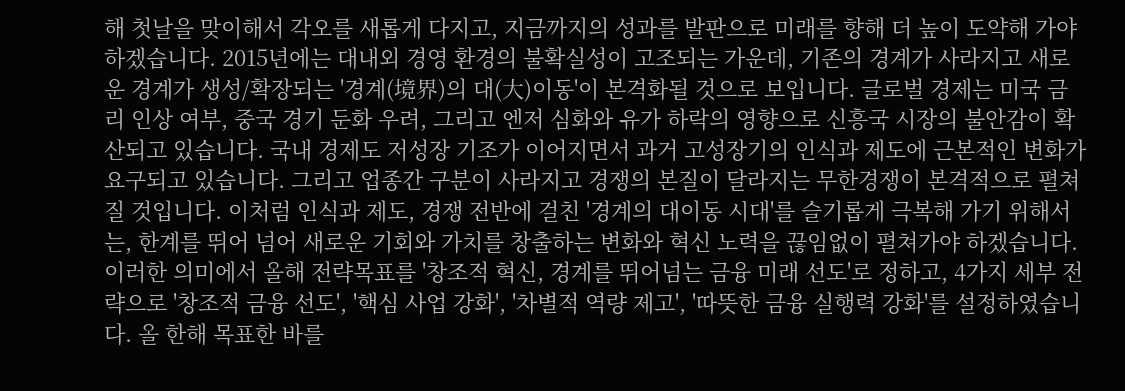해 첫날을 맞이해서 각오를 새롭게 다지고, 지금까지의 성과를 발판으로 미래를 향해 더 높이 도약해 가야 하겠습니다. 2015년에는 대내외 경영 환경의 불확실성이 고조되는 가운데, 기존의 경계가 사라지고 새로운 경계가 생성/확장되는 '경계(境界)의 대(大)이동'이 본격화될 것으로 보입니다. 글로벌 경제는 미국 금리 인상 여부, 중국 경기 둔화 우려, 그리고 엔저 심화와 유가 하락의 영향으로 신흥국 시장의 불안감이 확산되고 있습니다. 국내 경제도 저성장 기조가 이어지면서 과거 고성장기의 인식과 제도에 근본적인 변화가 요구되고 있습니다. 그리고 업종간 구분이 사라지고 경쟁의 본질이 달라지는 무한경쟁이 본격적으로 펼쳐질 것입니다. 이처럼 인식과 제도, 경쟁 전반에 걸친 '경계의 대이동 시대'를 슬기롭게 극복해 가기 위해서는, 한계를 뛰어 넘어 새로운 기회와 가치를 창출하는 변화와 혁신 노력을 끊임없이 펼쳐가야 하겠습니다. 이러한 의미에서 올해 전략목표를 '창조적 혁신, 경계를 뛰어넘는 금융 미래 선도'로 정하고, 4가지 세부 전략으로 '창조적 금융 선도', '핵심 사업 강화', '차별적 역량 제고', '따뜻한 금융 실행력 강화'를 설정하였습니다. 올 한해 목표한 바를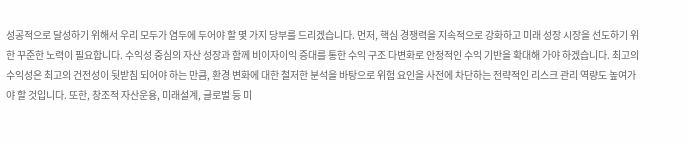성공적으로 달성하기 위해서 우리 모두가 염두에 두어야 할 몇 가지 당부를 드리겠습니다. 먼저, 핵심 경쟁력을 지속적으로 강화하고 미래 성장 시장을 선도하기 위한 꾸준한 노력이 필요합니다. 수익성 중심의 자산 성장과 함께 비이자이익 증대를 통한 수익 구조 다변화로 안정적인 수익 기반을 확대해 가야 하겠습니다. 최고의 수익성은 최고의 건전성이 뒷받침 되어야 하는 만큼, 환경 변화에 대한 철저한 분석을 바탕으로 위험 요인을 사전에 차단하는 전략적인 리스크 관리 역량도 높여가야 할 것입니다. 또한, 창조적 자산운용, 미래설계, 글로벌 등 미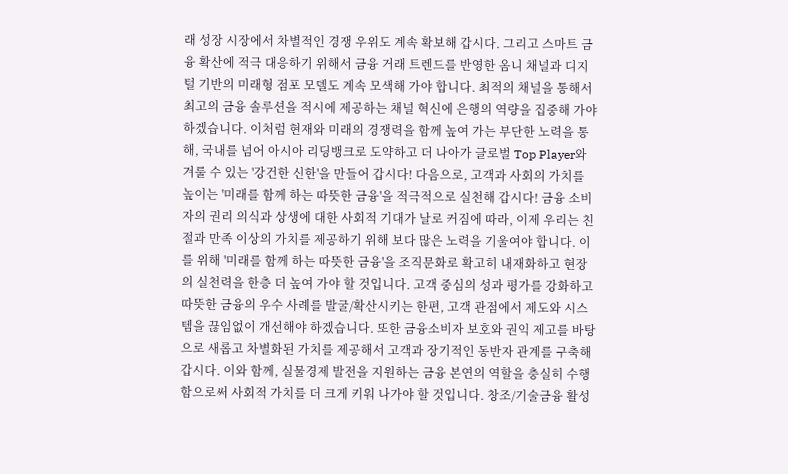래 성장 시장에서 차별적인 경쟁 우위도 계속 확보해 갑시다. 그리고 스마트 금융 확산에 적극 대응하기 위해서 금융 거래 트렌드를 반영한 옴니 채널과 디지털 기반의 미래형 점포 모델도 계속 모색해 가야 합니다. 최적의 채널을 통해서 최고의 금융 솔루션을 적시에 제공하는 채널 혁신에 은행의 역량을 집중해 가야 하겠습니다. 이처럼 현재와 미래의 경쟁력을 함께 높여 가는 부단한 노력을 통해, 국내를 넘어 아시아 리딩뱅크로 도약하고 더 나아가 글로벌 Top Player와 겨룰 수 있는 '강건한 신한'을 만들어 갑시다! 다음으로, 고객과 사회의 가치를 높이는 '미래를 함께 하는 따뜻한 금융'을 적극적으로 실천해 갑시다! 금융 소비자의 권리 의식과 상생에 대한 사회적 기대가 날로 커짐에 따라, 이제 우리는 친절과 만족 이상의 가치를 제공하기 위해 보다 많은 노력을 기울여야 합니다. 이를 위해 '미래를 함께 하는 따뜻한 금융'을 조직문화로 확고히 내재화하고 현장의 실천력을 한층 더 높여 가야 할 것입니다. 고객 중심의 성과 평가를 강화하고 따뜻한 금융의 우수 사례를 발굴/확산시키는 한편, 고객 관점에서 제도와 시스템을 끊임없이 개선해야 하겠습니다. 또한 금융소비자 보호와 권익 제고를 바탕으로 새롭고 차별화된 가치를 제공해서 고객과 장기적인 동반자 관계를 구축해 갑시다. 이와 함께, 실물경제 발전을 지원하는 금융 본연의 역할을 충실히 수행함으로써 사회적 가치를 더 크게 키워 나가야 할 것입니다. 창조/기술금융 활성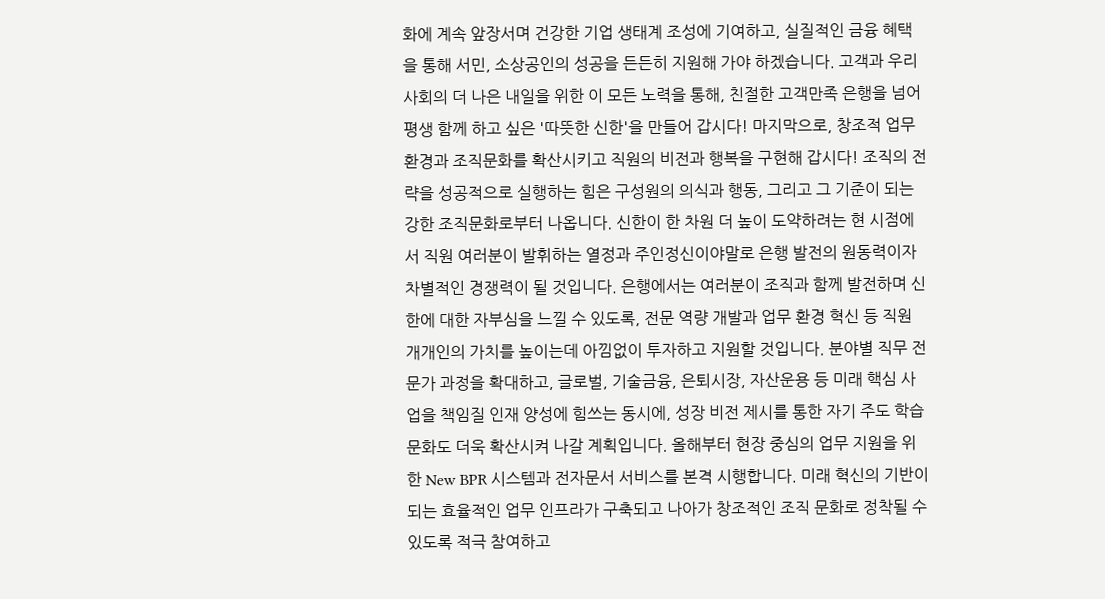화에 계속 앞장서며 건강한 기업 생태계 조성에 기여하고, 실질적인 금융 혜택을 통해 서민, 소상공인의 성공을 든든히 지원해 가야 하겠습니다. 고객과 우리 사회의 더 나은 내일을 위한 이 모든 노력을 통해, 친절한 고객만족 은행을 넘어 평생 함께 하고 싶은 '따뜻한 신한'을 만들어 갑시다! 마지막으로, 창조적 업무 환경과 조직문화를 확산시키고 직원의 비전과 행복을 구현해 갑시다! 조직의 전략을 성공적으로 실행하는 힘은 구성원의 의식과 행동, 그리고 그 기준이 되는 강한 조직문화로부터 나옵니다. 신한이 한 차원 더 높이 도약하려는 현 시점에서 직원 여러분이 발휘하는 열정과 주인정신이야말로 은행 발전의 원동력이자 차별적인 경쟁력이 될 것입니다. 은행에서는 여러분이 조직과 함께 발전하며 신한에 대한 자부심을 느낄 수 있도록, 전문 역량 개발과 업무 환경 혁신 등 직원 개개인의 가치를 높이는데 아낌없이 투자하고 지원할 것입니다. 분야별 직무 전문가 과정을 확대하고, 글로벌, 기술금융, 은퇴시장, 자산운용 등 미래 핵심 사업을 책임질 인재 양성에 힘쓰는 동시에, 성장 비전 제시를 통한 자기 주도 학습 문화도 더욱 확산시켜 나갈 계획입니다. 올해부터 현장 중심의 업무 지원을 위한 New BPR 시스템과 전자문서 서비스를 본격 시행합니다. 미래 혁신의 기반이 되는 효율적인 업무 인프라가 구축되고 나아가 창조적인 조직 문화로 정착될 수 있도록 적극 참여하고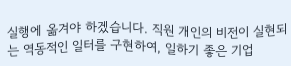실행에 옮겨야 하겠습니다. 직원 개인의 비전이 실현되는 역동적인 일터를 구현하여, 일하기 좋은 기업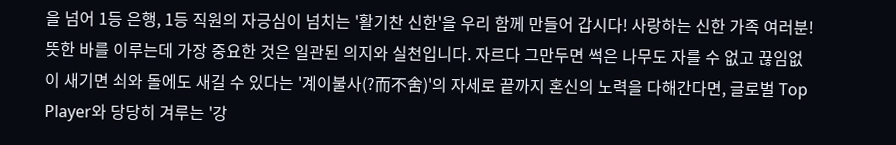을 넘어 1등 은행, 1등 직원의 자긍심이 넘치는 '활기찬 신한'을 우리 함께 만들어 갑시다! 사랑하는 신한 가족 여러분! 뜻한 바를 이루는데 가장 중요한 것은 일관된 의지와 실천입니다. 자르다 그만두면 썩은 나무도 자를 수 없고 끊임없이 새기면 쇠와 돌에도 새길 수 있다는 '계이불사(?而不舍)'의 자세로 끝까지 혼신의 노력을 다해간다면, 글로벌 Top Player와 당당히 겨루는 '강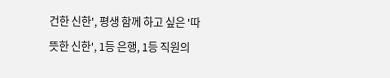건한 신한', 평생 함께 하고 싶은 '따뜻한 신한', 1등 은행, 1등 직원의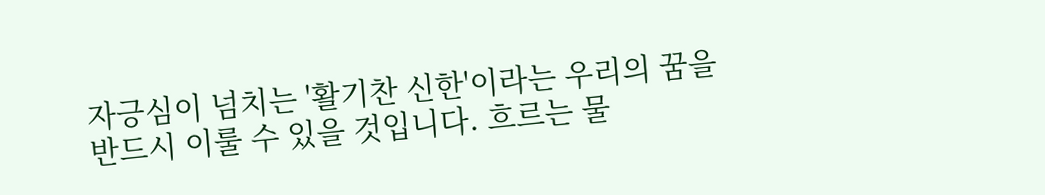자긍심이 넘치는 '활기찬 신한'이라는 우리의 꿈을 반드시 이룰 수 있을 것입니다. 흐르는 물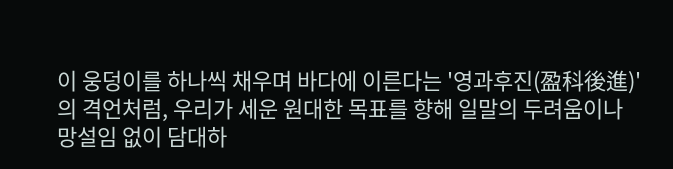이 웅덩이를 하나씩 채우며 바다에 이른다는 '영과후진(盈科後進)'의 격언처럼, 우리가 세운 원대한 목표를 향해 일말의 두려움이나 망설임 없이 담대하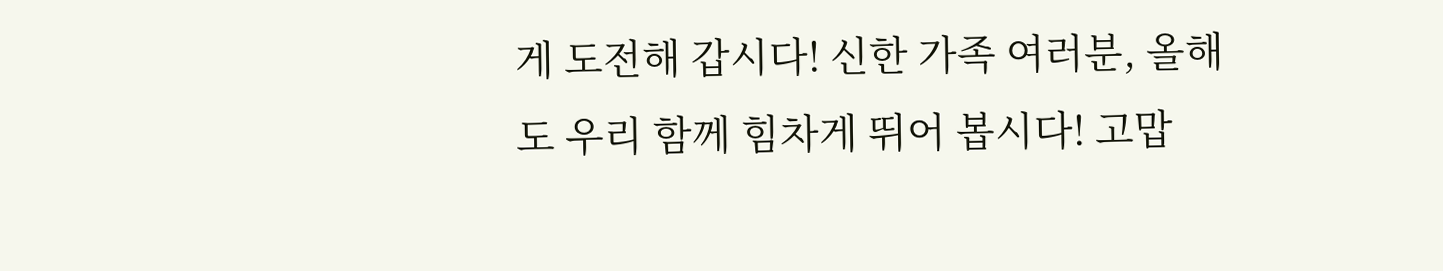게 도전해 갑시다! 신한 가족 여러분, 올해도 우리 함께 힘차게 뛰어 봅시다! 고맙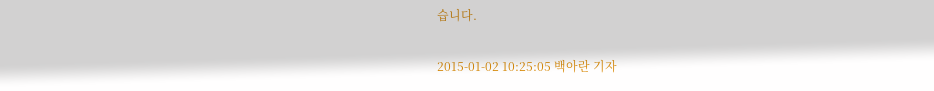습니다.

2015-01-02 10:25:05 백아란 기자